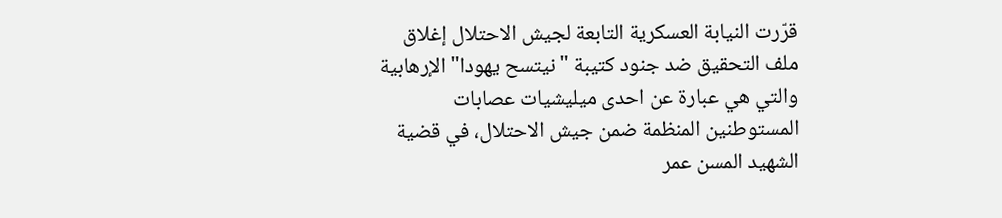قرّرت النيابة العسكرية التابعة لجيش الاحتلال إغلاق ملف التحقيق ضد جنود كتيبة "نيتسح يهودا" الإرهابية والتي هي عبارة عن احدى ميليشيات عصابات المستوطنين المنظمة ضمن جيش الاحتلال، في قضية الشهيد المسن عمر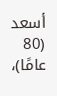أسعد (80 عامًا)،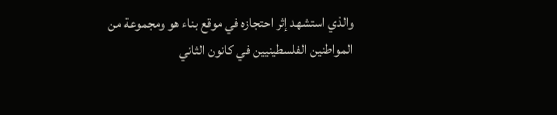والذي استشهد إثر احتجازه في موقع بناء هو ومجموعة من المواطنين الفلسطينيين في كانون الثاني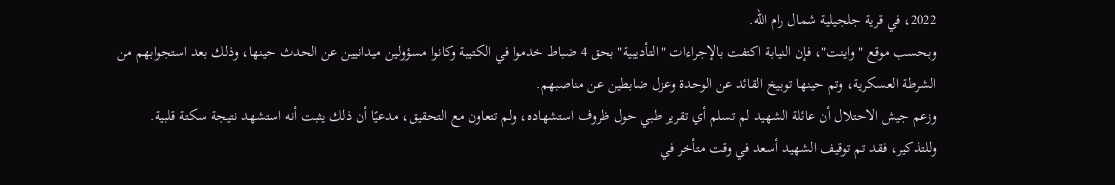2022، في قرية جلجيلية شمال رام الله.
وبحسب موقع "واينت"، فإن النيابة اكتفت بالإجراءات "التأديبية" بحق 4 ضباط خدموا في الكتيبة وكانوا مسؤولين ميدانيين عن الحدث حينها، وذلك بعد استجوابهم من الشرطة العسكرية، وتم حينها توبيخ القائد عن الوحدة وعزل ضابطين عن مناصبهم.
وزعم جيش الاحتلال أن عائلة الشهيد لم تسلم أي تقرير طبي حول ظروف استشهاده، ولم تتعاون مع التحقيق، مدعيًا أن ذلك يثبت أنه استشهد نتيجة سكتة قلبية.
وللتذكير، فقد تم توقيف الشهيد أسعد في وقت متأخر في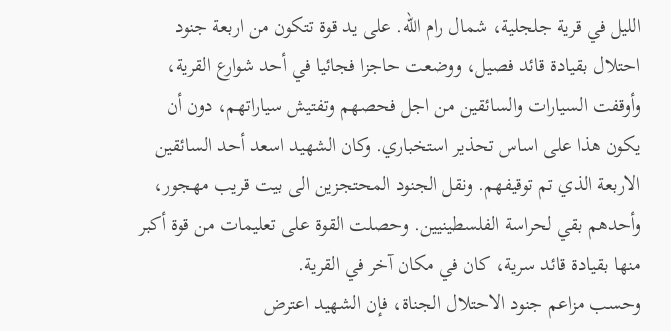الليل في قرية جلجلية، شمال رام الله. على يد قوة تتكون من اربعة جنود احتلال بقيادة قائد فصيل، ووضعت حاجزا فجائيا في أحد شوارع القرية، وأوقفت السيارات والسائقين من اجل فحصهم وتفتيش سياراتهم، دون أن يكون هذا على اساس تحذير استخباري. وكان الشهيد اسعد أحد السائقين الاربعة الذي تم توقيفهم. ونقل الجنود المحتجزين الى بيت قريب مهجور، وأحدهم بقي لحراسة الفلسطينيين. وحصلت القوة على تعليمات من قوة أكبر منها بقيادة قائد سرية، كان في مكان آخر في القرية.
وحسب مزاعم جنود الاحتلال الجناة، فإن الشهيد اعترض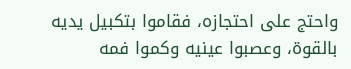واحتج على احتجازه، فقاموا بتكبيل يديه بالقوة، وعصبوا عينيه وكموا فمه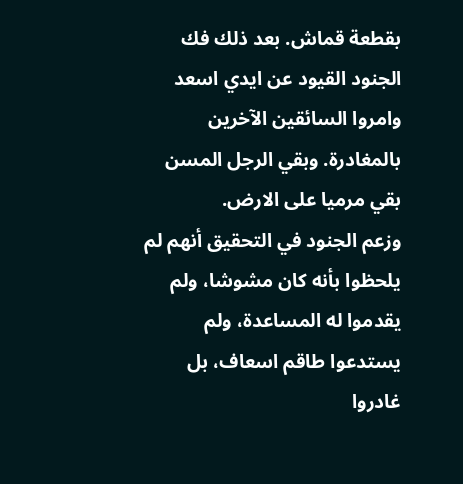بقطعة قماش. بعد ذلك فك الجنود القيود عن ايدي اسعد وامروا السائقين الآخرين بالمغادرة. وبقي الرجل المسن بقي مرميا على الارض.
وزعم الجنود في التحقيق أنهم لم يلحظوا بأنه كان مشوشا، ولم يقدموا له المساعدة، ولم يستدعوا طاقم اسعاف، بل غادروا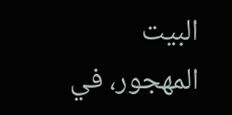البيت المهجور، في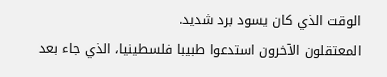الوقت الذي كان يسود برد شديد.
المعتقلون الآخرون استدعوا طبيبا فلسطينيا، الذي جاء بعد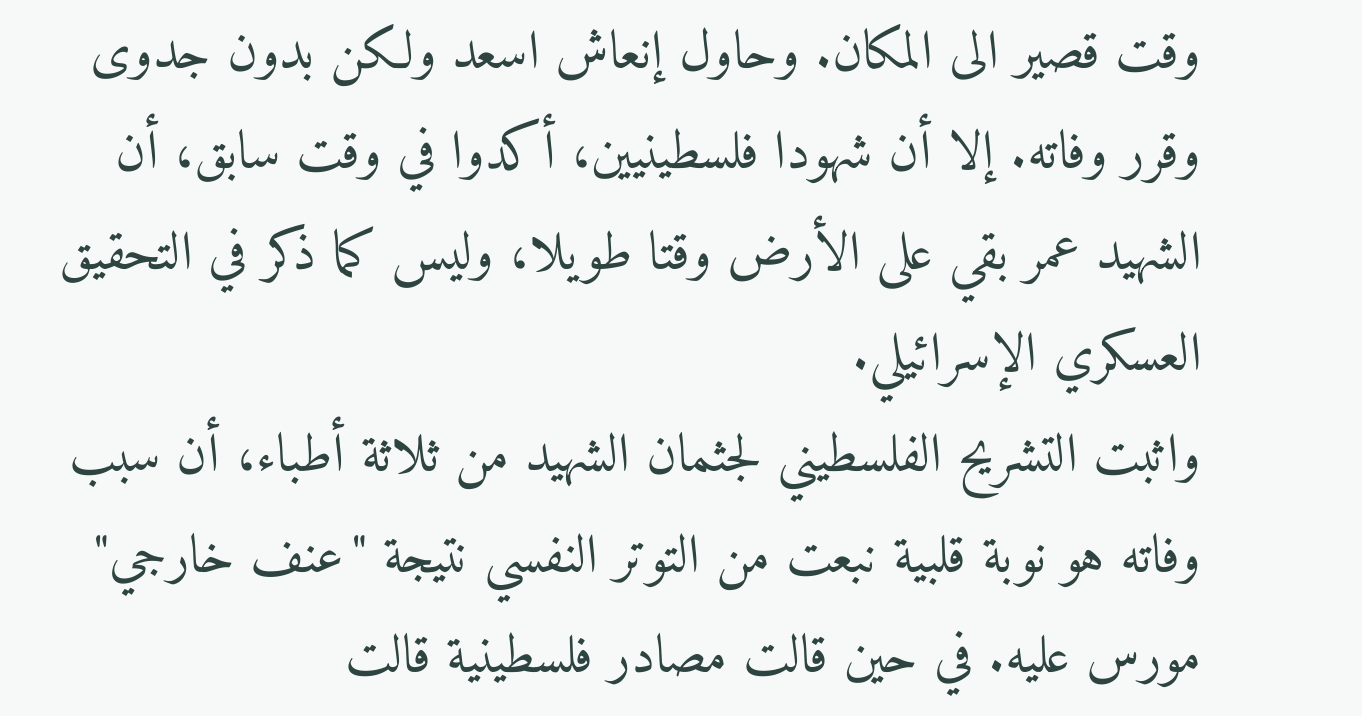وقت قصير الى المكان. وحاول إنعاش اسعد ولكن بدون جدوى وقرر وفاته. إلا أن شهودا فلسطينيين، أكدوا في وقت سابق، أن الشهيد عمر بقي على الأرض وقتا طويلا، وليس كما ذكر في التحقيق العسكري الإسرائيلي.
واثبت التشريح الفلسطيني لجثمان الشهيد من ثلاثة أطباء، أن سبب وفاته هو نوبة قلبية نبعت من التوتر النفسي نتيجة "عنف خارجي" مورس عليه. في حين قالت مصادر فلسطينية قالت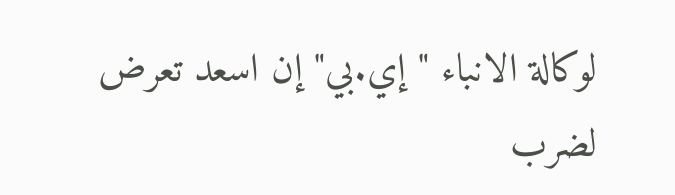لوكالة الانباء "إي.بي" إن اسعد تعرض لضرب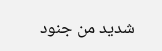شديد من جنود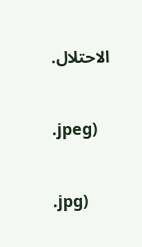الاحتلال.



.jpeg)



.jpg)